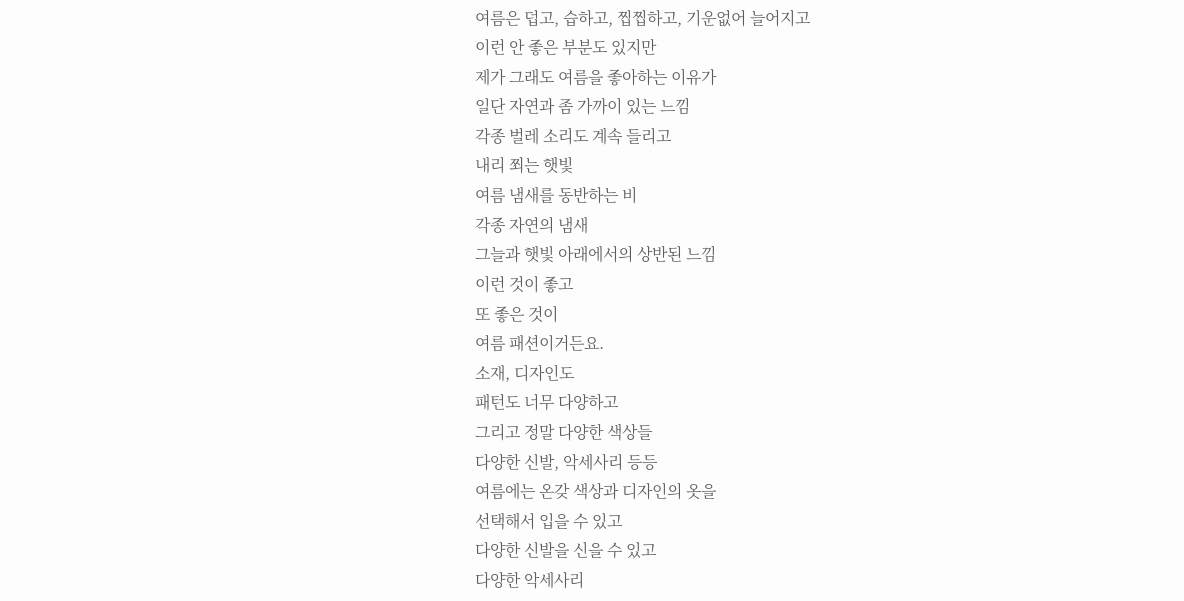여름은 덥고, 습하고, 찝찝하고, 기운없어 늘어지고
이런 안 좋은 부분도 있지만
제가 그래도 여름을 좋아하는 이유가
일단 자연과 좀 가까이 있는 느낌
각종 벌레 소리도 계속 들리고
내리 쬐는 햇빛
여름 냄새를 동반하는 비
각종 자연의 냄새
그늘과 햇빛 아래에서의 상반된 느낌
이런 것이 좋고
또 좋은 것이
여름 패션이거든요.
소재, 디자인도
패턴도 너무 다양하고
그리고 정말 다양한 색상들
다양한 신발, 악세사리 등등
여름에는 온갖 색상과 디자인의 옷을
선택해서 입을 수 있고
다양한 신발을 신을 수 있고
다양한 악세사리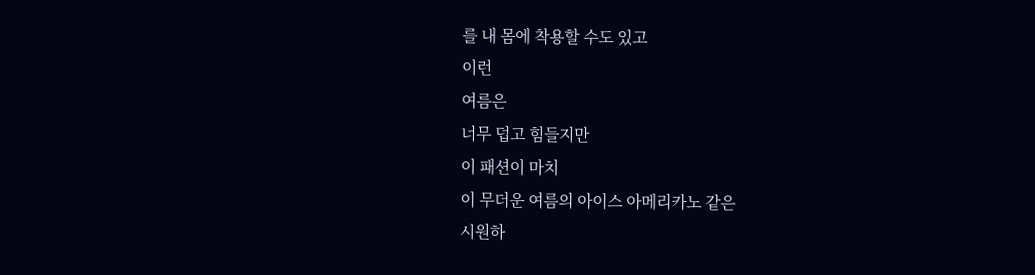를 내 몸에 착용할 수도 있고
이런
여름은
너무 덥고 힘들지만
이 패션이 마치
이 무더운 여름의 아이스 아메리카노 같은
시원하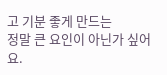고 기분 좋게 만드는
정말 큰 요인이 아닌가 싶어요.